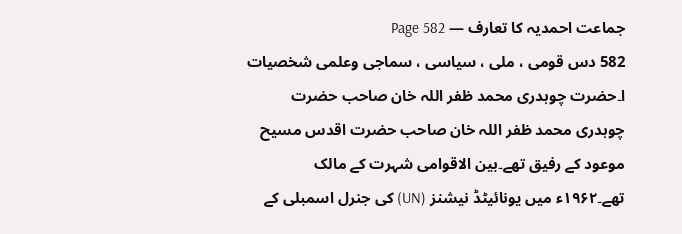جماعت احمدیہ کا تعارف — Page 582
582 دس قومی ، ملی ، سیاسی ، سماجی وعلمی شخصیات ا۔حضرت چوہدری محمد ظفر اللہ خان صاحب حضرت چوہدری محمد ظفر اللہ خان صاحب حضرت اقدس مسیح موعود کے رفیق تھے۔بین الاقوامی شہرت کے مالک تھے۔۱۹۶۲ء میں یونائیٹڈ نیشنز (UN) کی جنرل اسمبلی کے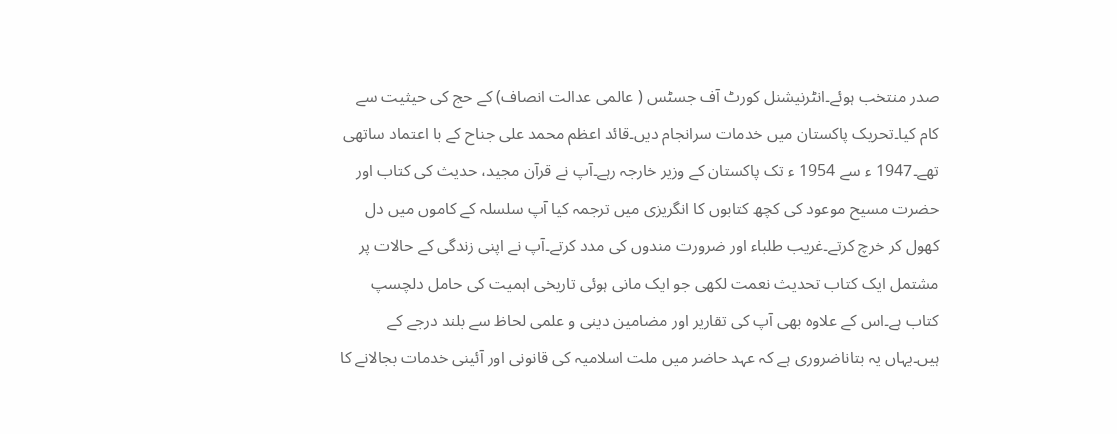صدر منتخب ہوئے۔انٹرنیشنل کورٹ آف جسٹس ( عالمی عدالت انصاف) کے حج کی حیثیت سے کام کیا۔تحریک پاکستان میں خدمات سرانجام دیں۔قائد اعظم محمد علی جناح کے با اعتماد ساتھی تھے۔1947 ء سے 1954 ء تک پاکستان کے وزیر خارجہ رہے۔آپ نے قرآن مجید، حدیث کی کتاب اور حضرت مسیح موعود کی کچھ کتابوں کا انگریزی میں ترجمہ کیا آپ سلسلہ کے کاموں میں دل کھول کر خرچ کرتے۔غریب طلباء اور ضرورت مندوں کی مدد کرتے۔آپ نے اپنی زندگی کے حالات پر مشتمل ایک کتاب تحدیث نعمت لکھی جو ایک مانی ہوئی تاریخی اہمیت کی حامل دلچسپ کتاب ہے۔اس کے علاوہ بھی آپ کی تقاریر اور مضامین دینی و علمی لحاظ سے بلند درجے کے ہیں۔یہاں یہ بتاناضروری ہے کہ عہد حاضر میں ملت اسلامیہ کی قانونی اور آئینی خدمات بجالانے کا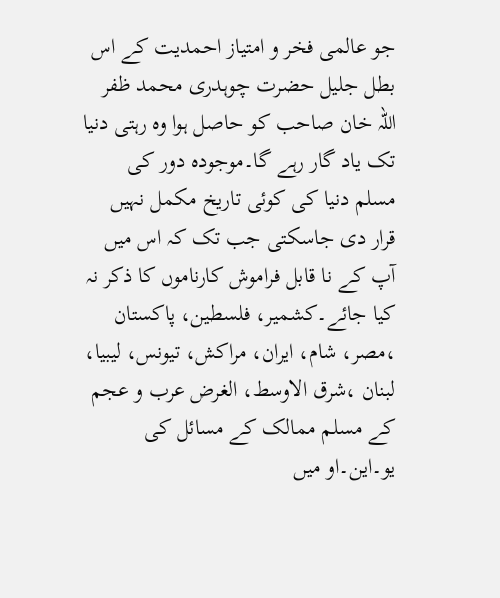جو عالمی فخر و امتیاز احمدیت کے اس بطل جلیل حضرت چوہدری محمد ظفر اللہ خان صاحب کو حاصل ہوا وہ رہتی دنیا تک یاد گار رہے گا۔موجودہ دور کی مسلم دنیا کی کوئی تاریخ مکمل نہیں قرار دی جاسکتی جب تک کہ اس میں آپ کے نا قابل فراموش کارناموں کا ذکر نہ کیا جائے۔کشمیر، فلسطین، پاکستان ،مصر، شام، ایران، مراکش، تیونس، لیبیا، لبنان ،شرق الاوسط، الغرض عرب و عجم کے مسلم ممالک کے مسائل کی یو۔این۔او میں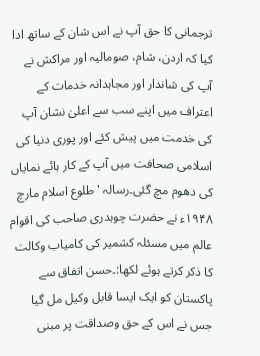ترجمانی کا حق آپ نے اس شان کے ساتھ ادا کیا کہ اردن، شام، صومالیہ اور مراکش نے آپ کی شاندار اور مجاہدانہ خدمات کے اعتراف میں اپنے سب سے اعلیٰ نشان آپ کی خدمت میں پیش کئے اور پوری دنیا کی اسلامی صحافت میں آپ کے کار ہائے نمایاں کی دھوم مچ گئی۔رسالہ 'طلوع اسلام مارچ ۱۹۴۸ء نے حضرت چوہدری صاحب کی اقوام عالم میں مسئلہ کشمیر کی کامیاب وکالت کا ذکر کرتے ہوئے لکھا:۔حسن اتفاق سے پاکستان کو ایک ایسا قابل وکیل مل گیا جس نے اس کے حق وصداقت پر مبنی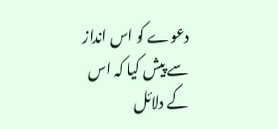دعوے کو اس انداز سے پیش کیا کہ اس کے دلائل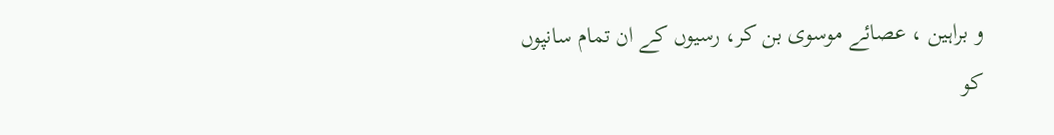و براہین ، عصائے موسوی بن کر، رسیوں کے ان تمام سانپوں کو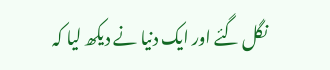نگل گئے اور ایک دنیا نے دیکھ لیا کہ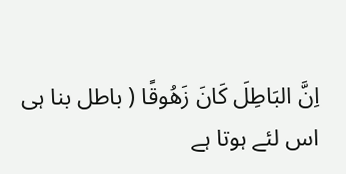اِنَّ البَاطِلَ كَانَ زَهُوقًا ( باطل بنا ہی اس لئے ہوتا ہے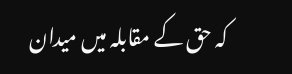کہ حق کے مقابلہ میں میدان